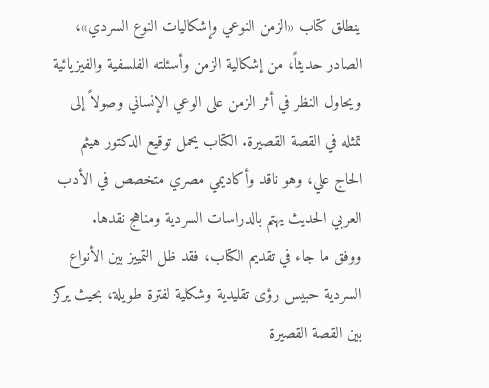ينطلق كتاب «الزمن النوعي وإشكاليات النوع السردي»، الصادر حديثاً، من إشكالية الزمن وأسئلته الفلسفية والفيزيائية ويحاول النظر في أثر الزمن على الوعي الإنساني وصولاً إلى تمثله في القصة القصيرة. الكتاب يحمل توقيع الدكتور هيثم الحاج علي، وهو ناقد وأكاديمي مصري متخصص في الأدب العربي الحديث يهتم بالدراسات السردية ومناهج نقدها.
ووفق ما جاء في تقديم الكتاب، فقد ظل التمييز بين الأنواع السردية حبيس رؤى تقليدية وشكلية لفترة طويلة، بحيث يركز بين القصة القصيرة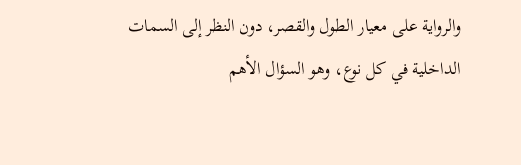والرواية على معيار الطول والقصر، دون النظر إلى السمات الداخلية في كل نوع، وهو السؤال الأهم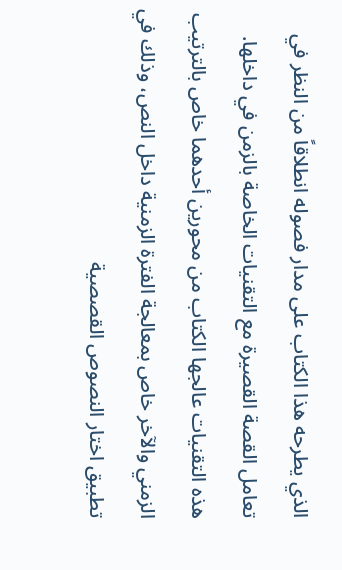الذي يطرحه هذا الكتاب على مدار فصوله انطلاقاً من النظر في تعامل القصة القصيرة مع التقنيات الخاصة بالزمن في داخلها.
هذه التقنيات عالجها الكتاب من محورين أحدهما خاص بالترتيب الزمني والآخر خاص بمعالجة الفترة الزمنية داخل النص، وذلك في تطبيق اختار النصوص القصصية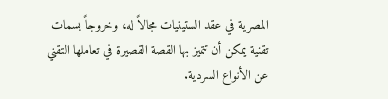المصرية في عقد الستينيات مجالاً له، وخروجاً بسمات تقنية يمكن أن تتميز بها القصة القصيرة في تعاملها التقني عن الأنواع السردية.